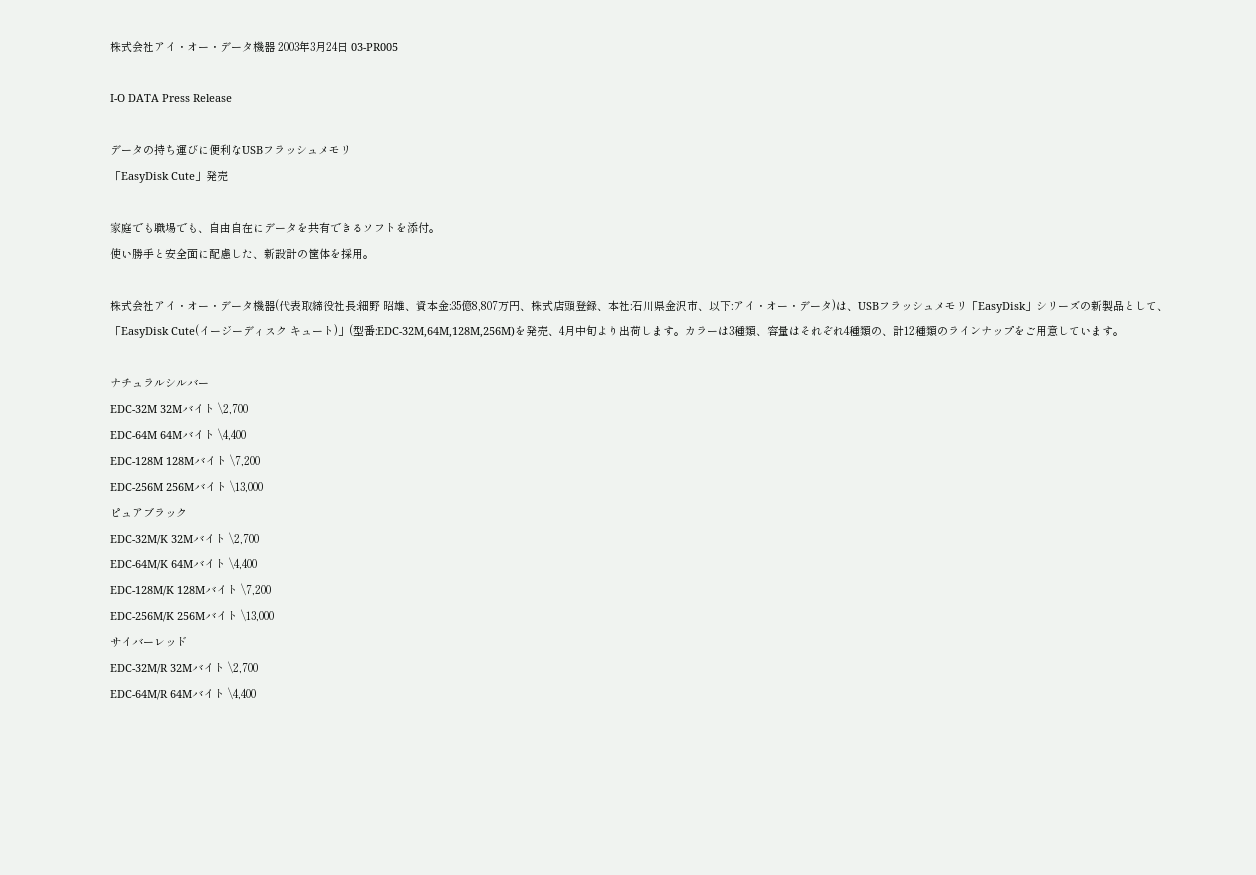株式会社アイ・オー・データ機器 2003年3月24日 03-PR005

I-O DATA Press Release

データの持ち運びに便利なUSBフラッシュメモリ
「EasyDisk Cute」発売

家庭でも職場でも、自由自在にデータを共有できるソフトを添付。
使い勝手と安全面に配慮した、新設計の筐体を採用。

株式会社アイ・オー・データ機器(代表取締役社長:細野 昭雄、資本金:35億8,807万円、株式店頭登録、本社:石川県金沢市、以下:アイ・オー・データ)は、USBフラッシュメモリ「EasyDisk」シリーズの新製品として、「EasyDisk Cute(イージーディスク キュート)」(型番:EDC-32M,64M,128M,256M)を発売、4月中旬より出荷します。カラーは3種類、容量はそれぞれ4種類の、計12種類のラインナップをご用意しています。

ナチュラルシルバー
EDC-32M 32Mバイト \2,700
EDC-64M 64Mバイト \4,400
EDC-128M 128Mバイト \7,200
EDC-256M 256Mバイト \13,000
ピュアブラック
EDC-32M/K 32Mバイト \2,700
EDC-64M/K 64Mバイト \4,400
EDC-128M/K 128Mバイト \7,200
EDC-256M/K 256Mバイト \13,000
サイバーレッド
EDC-32M/R 32Mバイト \2,700
EDC-64M/R 64Mバイト \4,400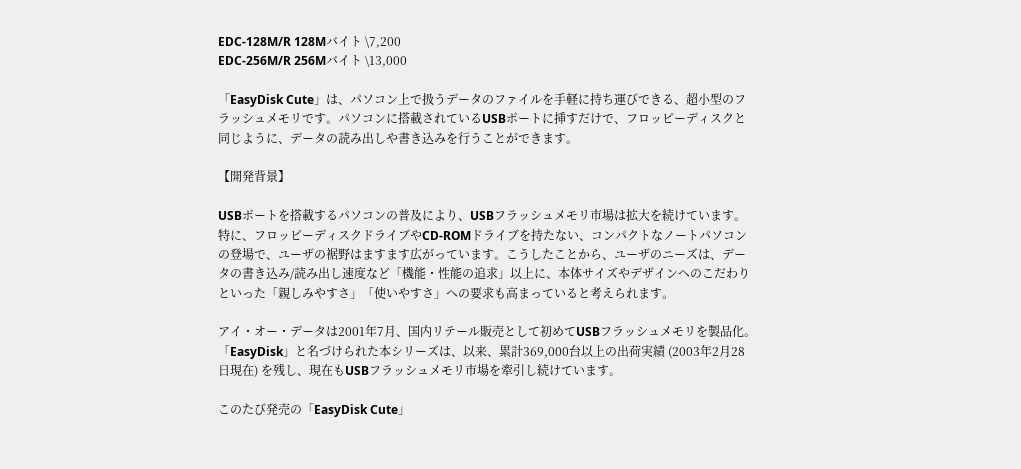EDC-128M/R 128Mバイト \7,200
EDC-256M/R 256Mバイト \13,000

「EasyDisk Cute」は、パソコン上で扱うデータのファイルを手軽に持ち運びできる、超小型のフラッシュメモリです。パソコンに搭載されているUSBポートに挿すだけで、フロッピーディスクと同じように、データの読み出しや書き込みを行うことができます。

【開発背景】

USBポートを搭載するパソコンの普及により、USBフラッシュメモリ市場は拡大を続けています。特に、フロッピーディスクドライブやCD-ROMドライブを持たない、コンパクトなノートパソコンの登場で、ユーザの裾野はますます広がっています。こうしたことから、ユーザのニーズは、データの書き込み/読み出し速度など「機能・性能の追求」以上に、本体サイズやデザインへのこだわりといった「親しみやすさ」「使いやすさ」への要求も高まっていると考えられます。

アイ・オー・データは2001年7月、国内リテール販売として初めてUSBフラッシュメモリを製品化。「EasyDisk」と名づけられた本シリーズは、以来、累計369,000台以上の出荷実績 (2003年2月28日現在) を残し、現在もUSBフラッシュメモリ市場を牽引し続けています。

このたび発売の「EasyDisk Cute」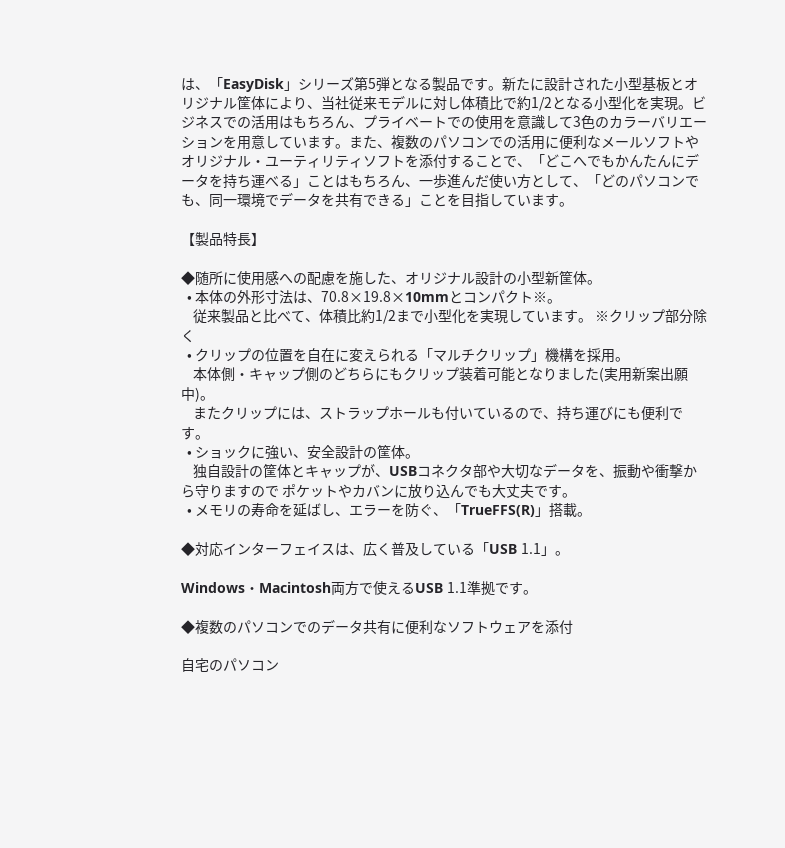は、「EasyDisk」シリーズ第5弾となる製品です。新たに設計された小型基板とオリジナル筐体により、当社従来モデルに対し体積比で約1/2となる小型化を実現。ビジネスでの活用はもちろん、プライベートでの使用を意識して3色のカラーバリエーションを用意しています。また、複数のパソコンでの活用に便利なメールソフトやオリジナル・ユーティリティソフトを添付することで、「どこへでもかんたんにデータを持ち運べる」ことはもちろん、一歩進んだ使い方として、「どのパソコンでも、同一環境でデータを共有できる」ことを目指しています。

【製品特長】

◆随所に使用感への配慮を施した、オリジナル設計の小型新筐体。
  • 本体の外形寸法は、70.8×19.8×10mmとコンパクト※。
    従来製品と比べて、体積比約1/2まで小型化を実現しています。 ※クリップ部分除く
  • クリップの位置を自在に変えられる「マルチクリップ」機構を採用。
    本体側・キャップ側のどちらにもクリップ装着可能となりました(実用新案出願中)。
    またクリップには、ストラップホールも付いているので、持ち運びにも便利です。
  • ショックに強い、安全設計の筐体。
    独自設計の筐体とキャップが、USBコネクタ部や大切なデータを、振動や衝撃から守りますので ポケットやカバンに放り込んでも大丈夫です。
  • メモリの寿命を延ばし、エラーを防ぐ、「TrueFFS(R)」搭載。

◆対応インターフェイスは、広く普及している「USB 1.1」。

Windows・Macintosh両方で使えるUSB 1.1準拠です。

◆複数のパソコンでのデータ共有に便利なソフトウェアを添付

自宅のパソコン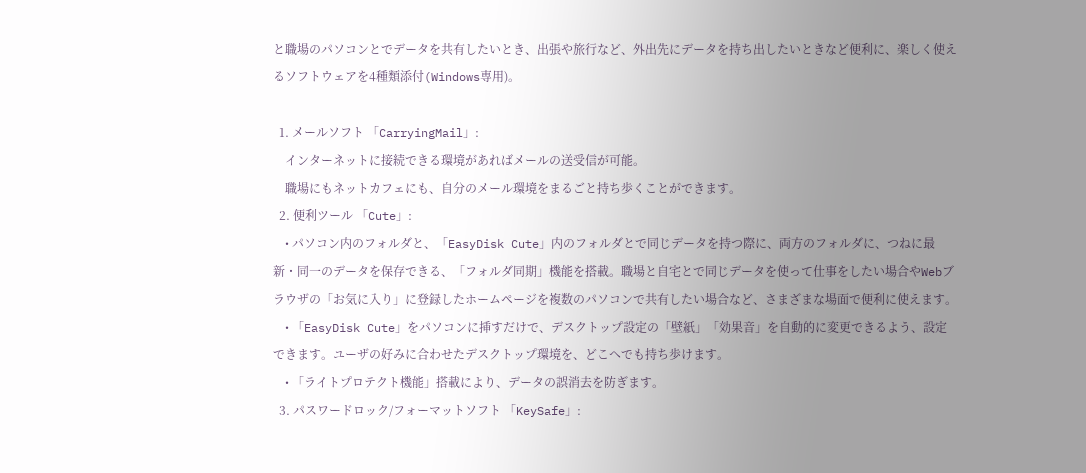と職場のパソコンとでデータを共有したいとき、出張や旅行など、外出先にデータを持ち出したいときなど便利に、楽しく使えるソフトウェアを4種類添付(Windows専用)。

  1. メールソフト 「CarryingMail」:
    インターネットに接続できる環境があればメールの送受信が可能。
    職場にもネットカフェにも、自分のメール環境をまるごと持ち歩くことができます。
  2. 便利ツール 「Cute」:
    • パソコン内のフォルダと、「EasyDisk Cute」内のフォルダとで同じデータを持つ際に、両方のフォルダに、つねに最新・同一のデータを保存できる、「フォルダ同期」機能を搭載。職場と自宅とで同じデータを使って仕事をしたい場合やWebブラウザの「お気に入り」に登録したホームページを複数のパソコンで共有したい場合など、さまざまな場面で便利に使えます。
    • 「EasyDisk Cute」をパソコンに挿すだけで、デスクトップ設定の「壁紙」「効果音」を自動的に変更できるよう、設定できます。ユーザの好みに合わせたデスクトップ環境を、どこへでも持ち歩けます。
    • 「ライトプロテクト機能」搭載により、データの誤消去を防ぎます。
  3. パスワードロック/フォーマットソフト 「KeySafe」: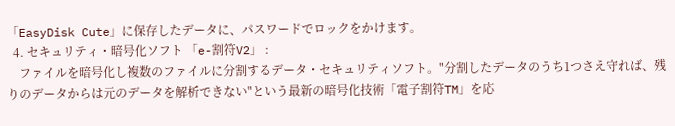「EasyDisk Cute」に保存したデータに、パスワードでロックをかけます。
  4. セキュリティ・暗号化ソフト 「e-割符V2」 :
    ファイルを暗号化し複数のファイルに分割するデータ・セキュリティソフト。"分割したデータのうち1つさえ守れば、残りのデータからは元のデータを解析できない"という最新の暗号化技術「電子割符TM」を応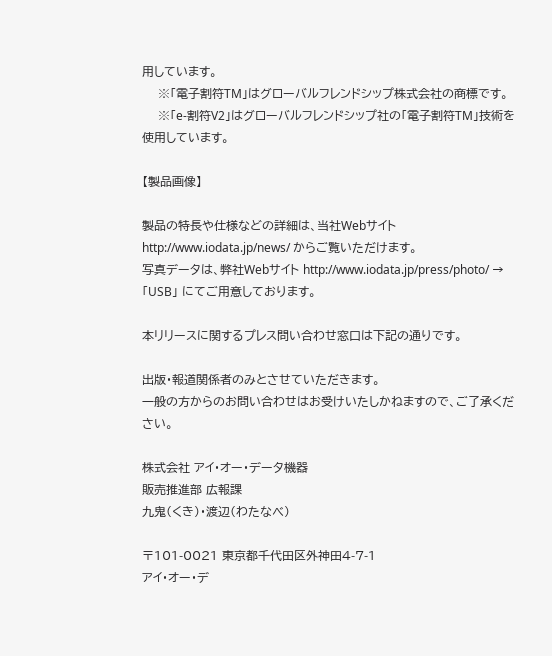用しています。
    ※「電子割符TM」はグローバルフレンドシップ株式会社の商標です。
    ※「e-割符V2」はグローバルフレンドシップ社の「電子割符TM」技術を使用しています。

【製品画像】

製品の特長や仕様などの詳細は、当社Webサイト http://www.iodata.jp/news/ からご覧いただけます。
写真データは、弊社Webサイト http://www.iodata.jp/press/photo/ →「USB」 にてご用意しております。

本リリースに関するプレス問い合わせ窓口は下記の通りです。

出版・報道関係者のみとさせていただきます。
一般の方からのお問い合わせはお受けいたしかねますので、ご了承ください。

株式会社 アイ・オー・データ機器
販売推進部 広報課
九鬼(くき)・渡辺(わたなべ)

〒101-0021 東京都千代田区外神田4-7-1
アイ・オー・デ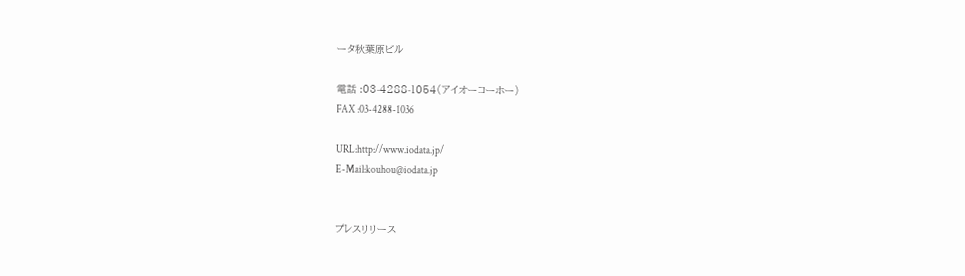ータ秋葉原ビル

電話 :03-4288-1054(アイオーコーホー)
FAX :03-4288-1036

URL:http://www.iodata.jp/
E-Mail:kouhou@iodata.jp


プレスリリース